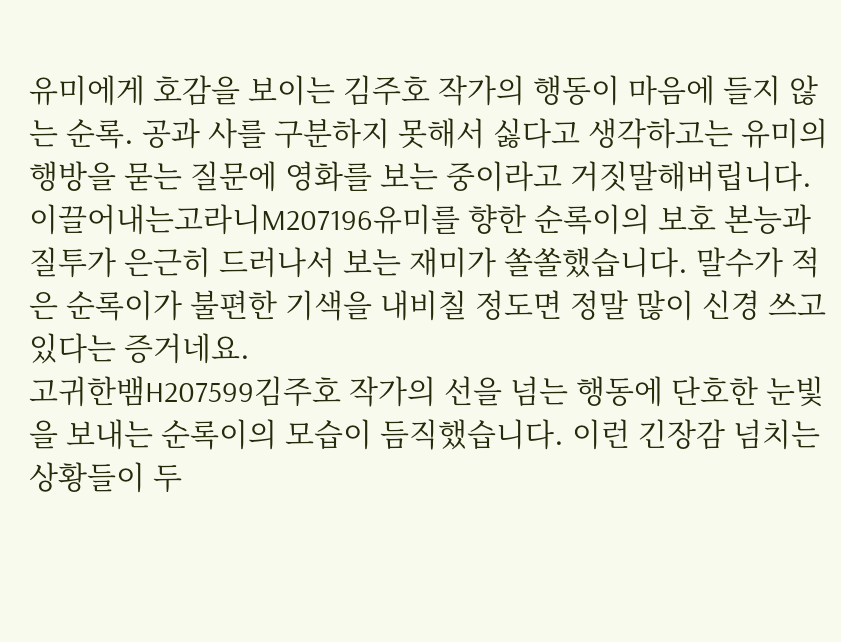유미에게 호감을 보이는 김주호 작가의 행동이 마음에 들지 않는 순록. 공과 사를 구분하지 못해서 싫다고 생각하고는 유미의 행방을 묻는 질문에 영화를 보는 중이라고 거짓말해버립니다.
이끌어내는고라니M207196유미를 향한 순록이의 보호 본능과 질투가 은근히 드러나서 보는 재미가 쏠쏠했습니다. 말수가 적은 순록이가 불편한 기색을 내비칠 정도면 정말 많이 신경 쓰고 있다는 증거네요.
고귀한뱀H207599김주호 작가의 선을 넘는 행동에 단호한 눈빛을 보내는 순록이의 모습이 듬직했습니다. 이런 긴장감 넘치는 상황들이 두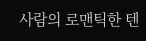사람의 로맨틱한 텐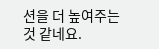션을 더 높여주는 것 같네요.